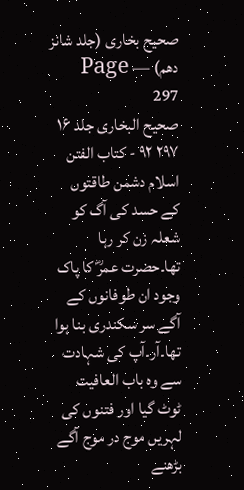صحیح بخاری (جلد شانز دھم) — Page 297
صحیح البخاری جلد ۱۶ ۲۹۷ ۹۲ - کتاب الفتن اسلام دشمن طاقتوں کے حسد کی آگ کو شعلہ زن کر رہا تھا۔حضرت عمرؓ کا پاک وجود ان طوفانوں کے آگے سر سکندری بنا ہوا تھا۔آر۔آپ کی شہادت سے وہ باب العافیت ٹوٹ گیا اور فتنوں کی لہریں موج در موج آگے بڑھنے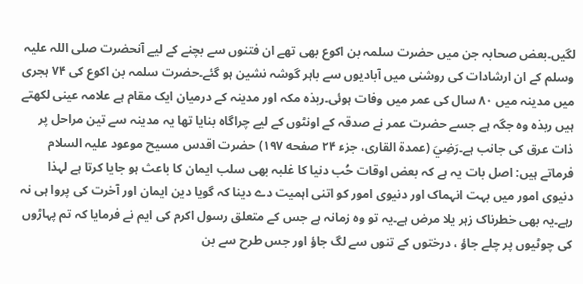لگیں۔بعض صحابہ جن میں حضرت سلمہ بن اکوع بھی تھے ان فتنوں سے بچنے کے لیے آنحضرت صلی اللہ علیہ وسلم کے ان ارشادات کی روشنی میں آبادیوں سے باہر گوشہ نشین ہو گئے۔حضرت سلمہ بن اکوع کی ۷۴ ہجری میں مدینہ میں ۸۰ سال کی عمر میں وفات ہوئی۔ربذہ مکہ اور مدینہ کے درمیان ایک مقام ہے علامہ عینی لکھتے ہیں ربذہ وہ جگہ ہے جسے حضرت عمر نے صدقہ کے اونٹوں کے لیے چراگاہ بنایا تھا یہ مدینہ سے تین مراحل پر ذات عرق کی جانب ہے۔رَضِيَ (عمدة القاری، جزء ۲۴ صفحه ۱۹۷) حضرت اقدس مسیح موعود علیہ السلام فرماتے ہیں: اصل بات یہ ہے کہ بعض اوقات حُب دنیا کا غلبہ بھی سلب ایمان کا باعث ہو جایا کرتا ہے لہذا دنیوی امور میں بہت انہماک اور دنیوی امور کو اتنی اہمیت دے دینا کہ گویا دین ایمان اور آخرت کی پروا ہی نہ رہے۔یہ بھی خطرناک زہر یلا مرض ہے۔یہ تو وہ زمانہ ہے جس کے متعلق رسول اکرم کی ایم نے فرمایا کہ تم پہاڑوں کی چوٹیوں پر چلے جاؤ ، درختوں کے تنوں سے لگ جاؤ اور جس طرح سے بن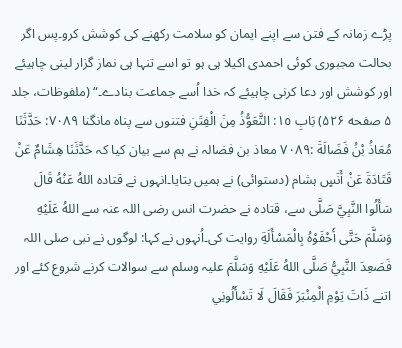پڑے زمانہ کے فتن سے اپنے ایمان کو سلامت رکھنے کی کوشش کرو۔پس اگر بحالت مجبوری کوئی احمدی اکیلا ہی ہو تو اسے تنہا ہی نماز گزار لینی چاہیئے اور کوشش اور دعا کرنی چاہیئے کہ خدا اُسے جماعت بنادے۔“ (ملفوظات، جلد ۵ صفحه ۵۲۶) بَابِ ١٥: التَّعَوُّذُ مِنَ الْفِتَنِ فتنوں سے پناہ مانگنا ۷۰۸۹: حَدَّثَنَا مُعَاذُ بْنُ فَضَالَةَ :۷۰۸۹ معاذ بن فضالہ نے ہم سے بیان کیا کہ حَدَّثَنَا هِشَامٌ عَنْ قَتَادَةَ عَنْ أَنَسٍ ہشام (دستوائی) نے ہمیں بتایا۔انہوں نے قتادہ اللهُ عَنْهُ قَالَ سَأَلُوا النَّبِيَّ صَلَّی سے، قتادہ نے حضرت انس رضی اللہ عنہ سے اللهُ عَلَيْهِ وَسَلَّمَ حَتَّى أَحْفَوْهُ بِالْمَسْأَلَةِ روایت کی۔اُنہوں نے کہا: لوگوں نے نبی صلی اللہ فَصَعِدَ النَّبِيُّ صَلَّى اللهُ عَلَيْهِ وَسَلَّمَ علیہ وسلم سے سوالات کرنے شروع کئے اور اتنے ذَاتَ يَوْمِ الْمِنْبَرَ فَقَالَ لَا تَسْأَلُونِي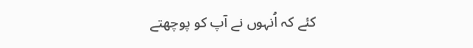کئے کہ اُنہوں نے آپ کو پوچھتے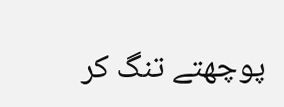پوچھتے تنگ کر